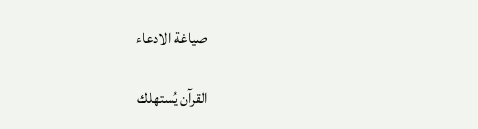صياغة الادعاء

القرآن يُستهلك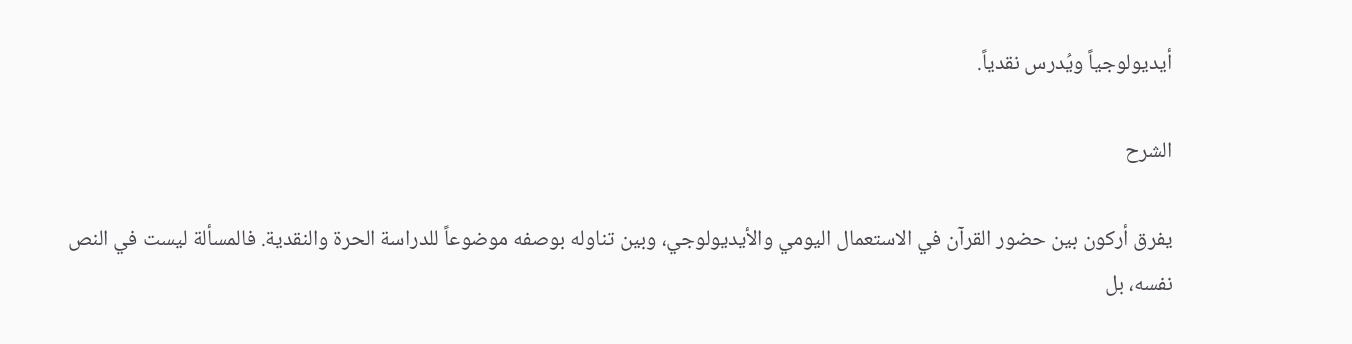أيديولوجياً ويُدرس نقدياً.

الشرح

يفرق أركون بين حضور القرآن في الاستعمال اليومي والأيديولوجي، وبين تناوله بوصفه موضوعاً للدراسة الحرة والنقدية. فالمسألة ليست في النص نفسه، بل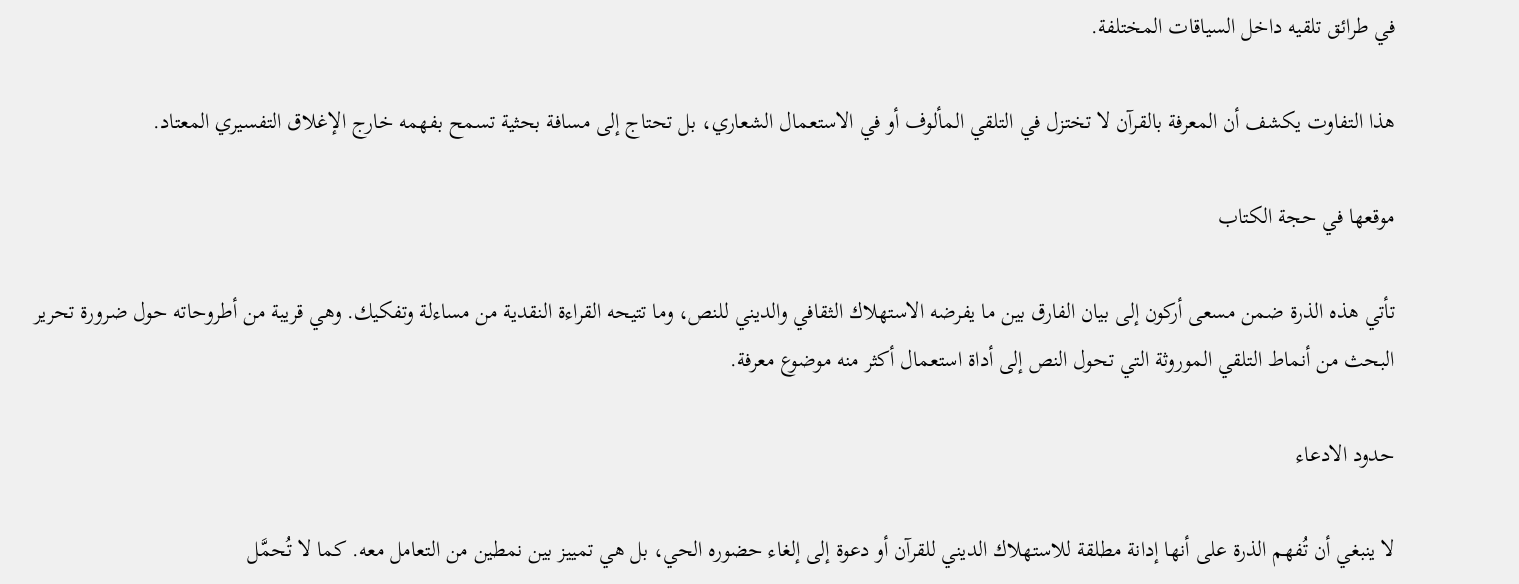في طرائق تلقيه داخل السياقات المختلفة.

هذا التفاوت يكشف أن المعرفة بالقرآن لا تختزل في التلقي المألوف أو في الاستعمال الشعاري، بل تحتاج إلى مسافة بحثية تسمح بفهمه خارج الإغلاق التفسيري المعتاد.

موقعها في حجة الكتاب

تأتي هذه الذرة ضمن مسعى أركون إلى بيان الفارق بين ما يفرضه الاستهلاك الثقافي والديني للنص، وما تتيحه القراءة النقدية من مساءلة وتفكيك. وهي قريبة من أطروحاته حول ضرورة تحرير البحث من أنماط التلقي الموروثة التي تحول النص إلى أداة استعمال أكثر منه موضوع معرفة.

حدود الادعاء

لا ينبغي أن تُفهم الذرة على أنها إدانة مطلقة للاستهلاك الديني للقرآن أو دعوة إلى إلغاء حضوره الحي، بل هي تمييز بين نمطين من التعامل معه. كما لا تُحمَّل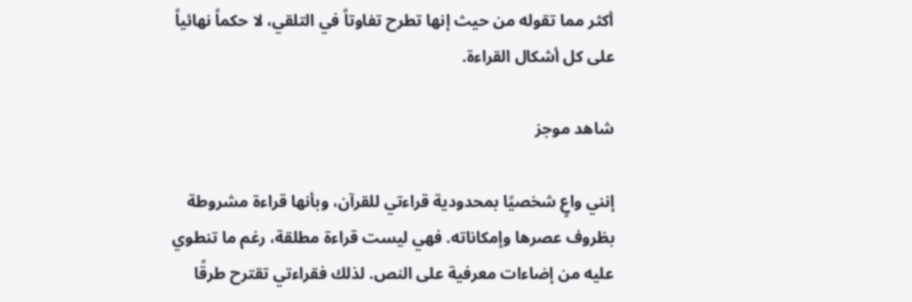أكثر مما تقوله من حيث إنها تطرح تفاوتاً في التلقي، لا حكماً نهائياً على كل أشكال القراءة.

شاهد موجز

إنني واعٍ شخصيًا بمحدودية قراءتي للقرآن، وبأنها قراءة مشروطة بظروف عصرها وإمكاناته. فهي ليست قراءة مطلقة، رغم ما تنطوي عليه من إضاءات معرفية على النص. لذلك فقراءتي تقترح طرقًا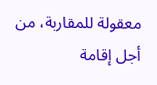معقولة للمقاربة، من أجل إقامة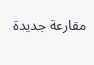مقارعة جديدة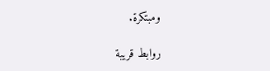ومبتكرة.

روابط قريبة